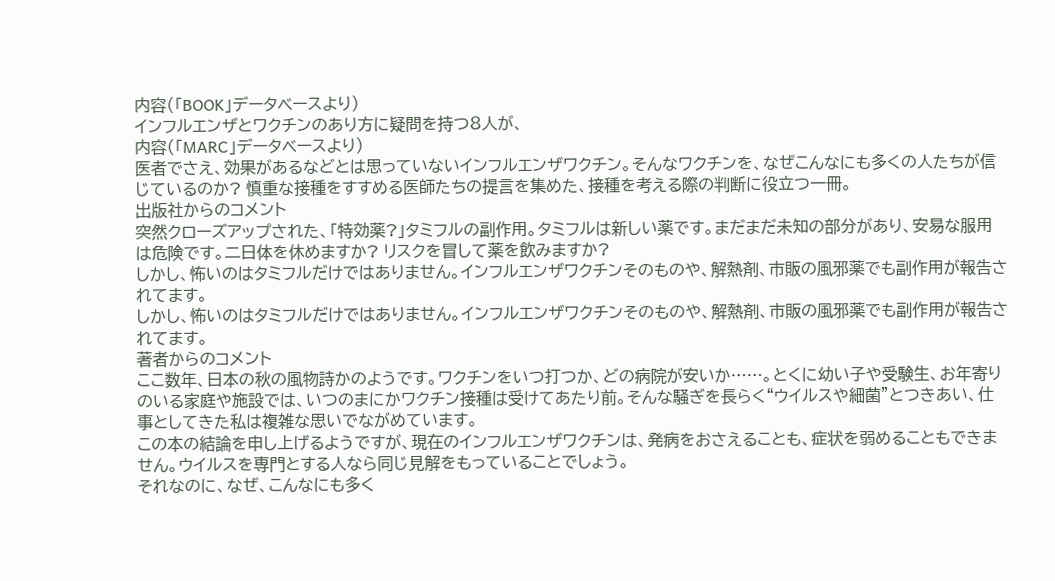内容(「BOOK」データベースより)
インフルエンザとワクチンのあり方に疑問を持つ8人が、
内容(「MARC」データベースより)
医者でさえ、効果があるなどとは思っていないインフルエンザワクチン。そんなワクチンを、なぜこんなにも多くの人たちが信じているのか? 慎重な接種をすすめる医師たちの提言を集めた、接種を考える際の判断に役立つ一冊。
出版社からのコメント
突然クローズアップされた、「特効薬?」タミフルの副作用。タミフルは新しい薬です。まだまだ未知の部分があり、安易な服用は危険です。二日体を休めますか? リスクを冒して薬を飲みますか?
しかし、怖いのはタミフルだけではありません。インフルエンザワクチンそのものや、解熱剤、市販の風邪薬でも副作用が報告されてます。
しかし、怖いのはタミフルだけではありません。インフルエンザワクチンそのものや、解熱剤、市販の風邪薬でも副作用が報告されてます。
著者からのコメント
ここ数年、日本の秋の風物詩かのようです。ワクチンをいつ打つか、どの病院が安いか……。とくに幼い子や受験生、お年寄りのいる家庭や施設では、いつのまにかワクチン接種は受けてあたり前。そんな騒ぎを長らく“ウイルスや細菌”とつきあい、仕事としてきた私は複雑な思いでながめています。
この本の結論を申し上げるようですが、現在のインフルエンザワクチンは、発病をおさえることも、症状を弱めることもできません。ウイルスを専門とする人なら同じ見解をもっていることでしょう。
それなのに、なぜ、こんなにも多く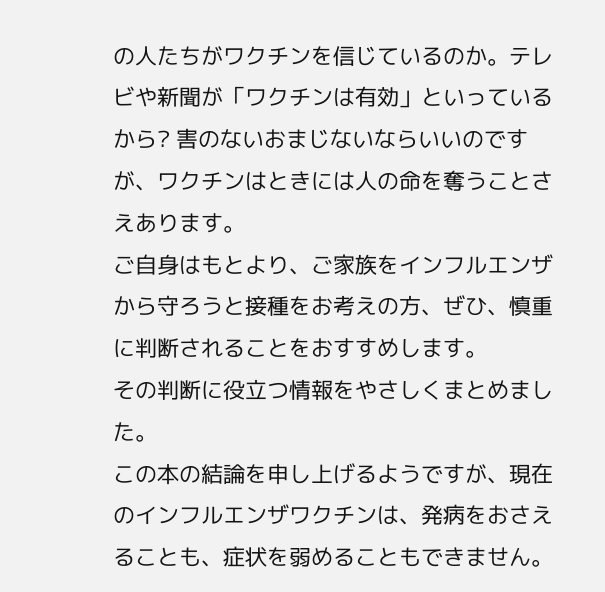の人たちがワクチンを信じているのか。テレビや新聞が「ワクチンは有効」といっているから? 害のないおまじないならいいのですが、ワクチンはときには人の命を奪うことさえあります。
ご自身はもとより、ご家族をインフルエンザから守ろうと接種をお考えの方、ぜひ、慎重に判断されることをおすすめします。
その判断に役立つ情報をやさしくまとめました。
この本の結論を申し上げるようですが、現在のインフルエンザワクチンは、発病をおさえることも、症状を弱めることもできません。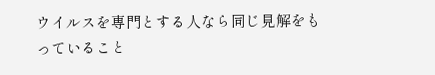ウイルスを専門とする人なら同じ見解をもっていること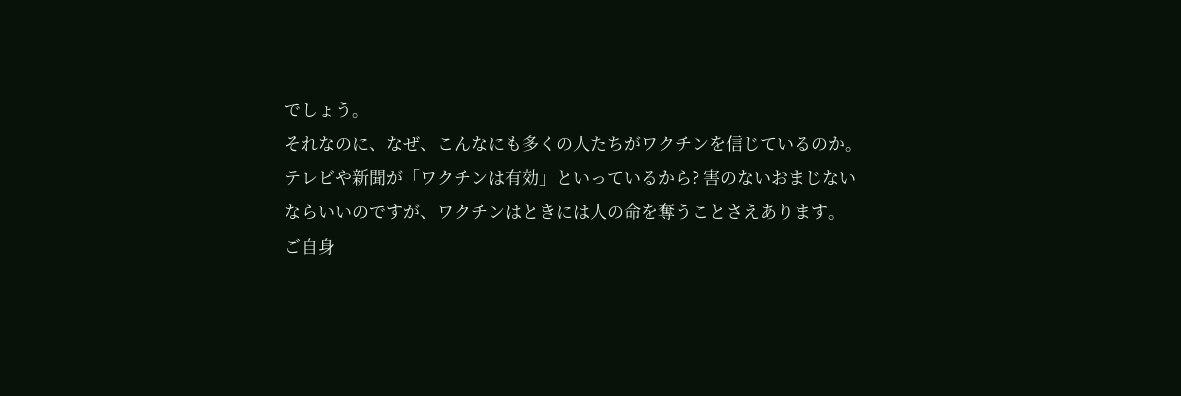でしょう。
それなのに、なぜ、こんなにも多くの人たちがワクチンを信じているのか。テレビや新聞が「ワクチンは有効」といっているから? 害のないおまじないならいいのですが、ワクチンはときには人の命を奪うことさえあります。
ご自身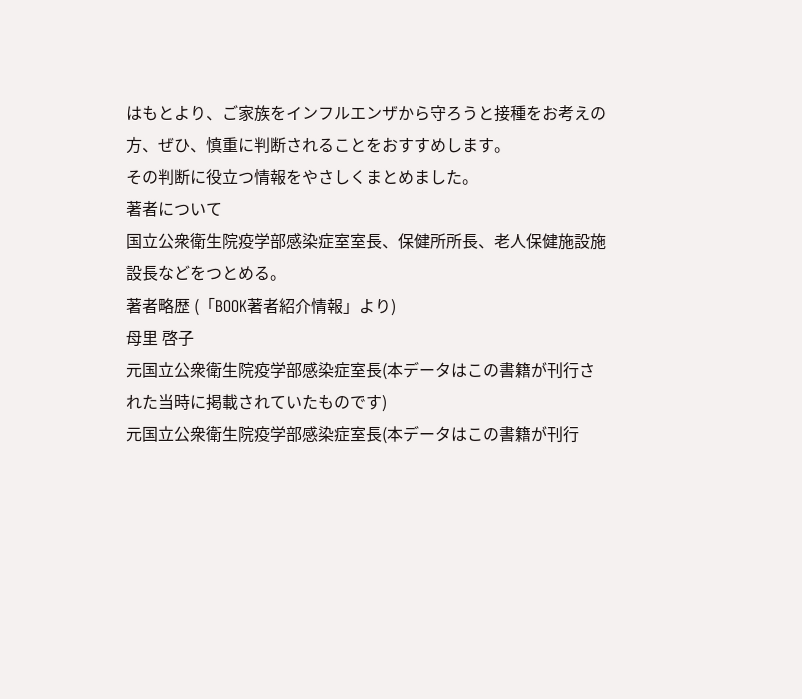はもとより、ご家族をインフルエンザから守ろうと接種をお考えの方、ぜひ、慎重に判断されることをおすすめします。
その判断に役立つ情報をやさしくまとめました。
著者について
国立公衆衛生院疫学部感染症室室長、保健所所長、老人保健施設施設長などをつとめる。
著者略歴 (「BOOK著者紹介情報」より)
母里 啓子
元国立公衆衛生院疫学部感染症室長(本データはこの書籍が刊行された当時に掲載されていたものです)
元国立公衆衛生院疫学部感染症室長(本データはこの書籍が刊行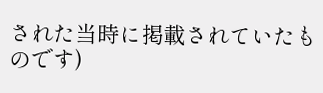された当時に掲載されていたものです)